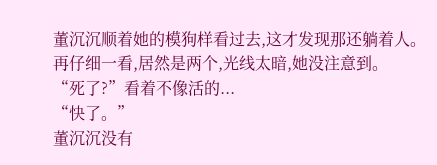董沉沉顺着她的模狗样看过去,这才发现那还躺着人。
再仔细一看,居然是两个,光线太暗,她没注意到。
“死了?”看着不像活的...
“快了。”
董沉沉没有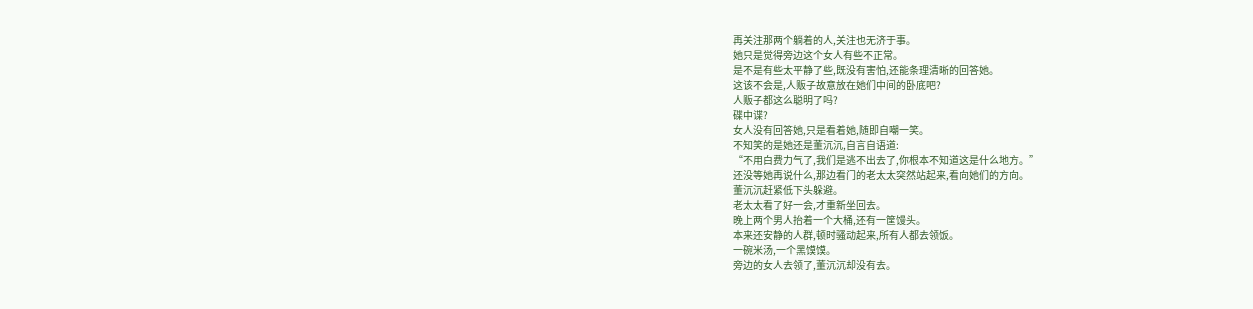再关注那两个躺着的人,关注也无济于事。
她只是觉得旁边这个女人有些不正常。
是不是有些太平静了些,既没有害怕,还能条理清晰的回答她。
这该不会是,人贩子故意放在她们中间的卧底吧?
人贩子都这么聪明了吗?
碟中谍?
女人没有回答她,只是看着她,随即自嘲一笑。
不知笑的是她还是董沉沉,自言自语道:
“不用白费力气了,我们是逃不出去了,你根本不知道这是什么地方。”
还没等她再说什么,那边看门的老太太突然站起来,看向她们的方向。
董沉沉赶紧低下头躲避。
老太太看了好一会,才重新坐回去。
晚上两个男人抬着一个大桶,还有一筐馒头。
本来还安静的人群,顿时骚动起来,所有人都去领饭。
一碗米汤,一个黑馍馍。
旁边的女人去领了,董沉沉却没有去。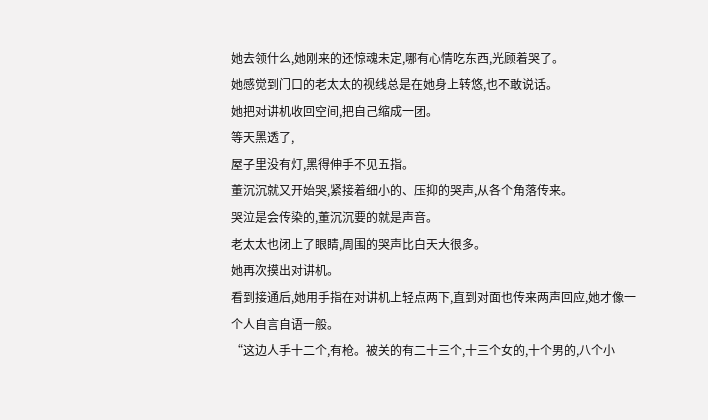她去领什么,她刚来的还惊魂未定,哪有心情吃东西,光顾着哭了。
她感觉到门口的老太太的视线总是在她身上转悠,也不敢说话。
她把对讲机收回空间,把自己缩成一团。
等天黑透了,
屋子里没有灯,黑得伸手不见五指。
董沉沉就又开始哭,紧接着细小的、压抑的哭声,从各个角落传来。
哭泣是会传染的,董沉沉要的就是声音。
老太太也闭上了眼睛,周围的哭声比白天大很多。
她再次摸出对讲机。
看到接通后,她用手指在对讲机上轻点两下,直到对面也传来两声回应,她才像一个人自言自语一般。
“这边人手十二个,有枪。被关的有二十三个,十三个女的,十个男的,八个小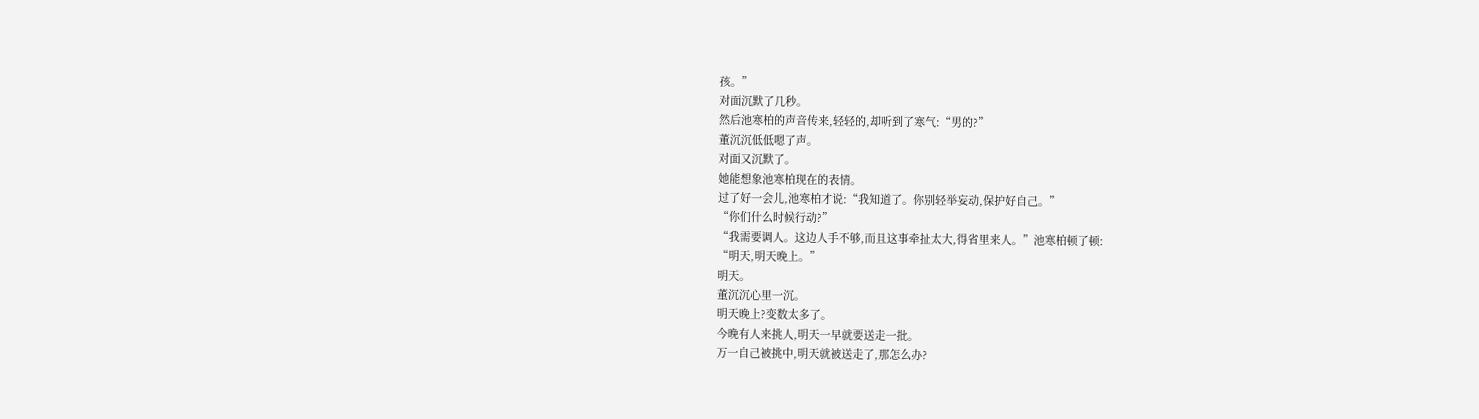孩。”
对面沉默了几秒。
然后池寒柏的声音传来,轻轻的,却听到了寒气:“男的?”
董沉沉低低嗯了声。
对面又沉默了。
她能想象池寒柏现在的表情。
过了好一会儿,池寒柏才说:“我知道了。你别轻举妄动,保护好自己。”
“你们什么时候行动?”
“我需要调人。这边人手不够,而且这事牵扯太大,得省里来人。”池寒柏顿了顿:
“明天,明天晚上。”
明天。
董沉沉心里一沉。
明天晚上?变数太多了。
今晚有人来挑人,明天一早就要送走一批。
万一自己被挑中,明天就被送走了,那怎么办?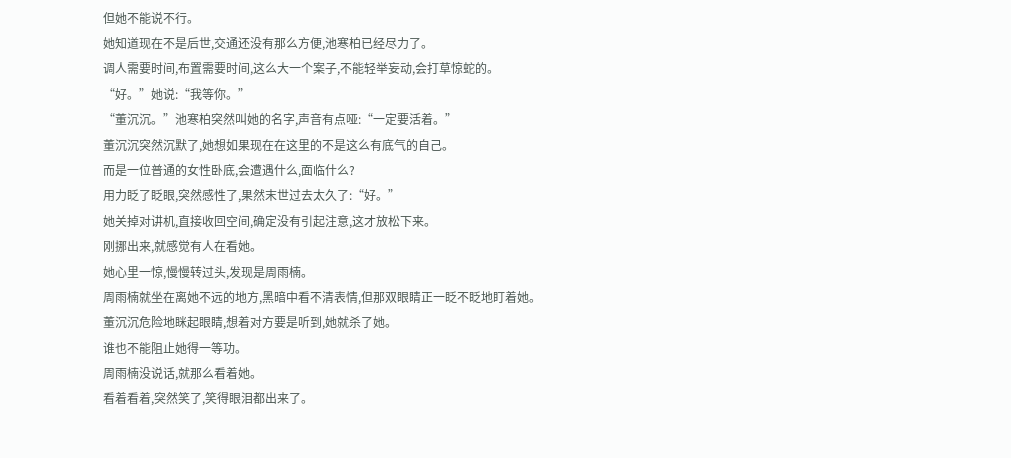但她不能说不行。
她知道现在不是后世,交通还没有那么方便,池寒柏已经尽力了。
调人需要时间,布置需要时间,这么大一个案子,不能轻举妄动,会打草惊蛇的。
“好。”她说:“我等你。”
“董沉沉。”池寒柏突然叫她的名字,声音有点哑:“一定要活着。”
董沉沉突然沉默了,她想如果现在在这里的不是这么有底气的自己。
而是一位普通的女性卧底,会遭遇什么,面临什么?
用力眨了眨眼,突然感性了,果然末世过去太久了:“好。”
她关掉对讲机,直接收回空间,确定没有引起注意,这才放松下来。
刚挪出来,就感觉有人在看她。
她心里一惊,慢慢转过头,发现是周雨楠。
周雨楠就坐在离她不远的地方,黑暗中看不清表情,但那双眼睛正一眨不眨地盯着她。
董沉沉危险地眯起眼睛,想着对方要是听到,她就杀了她。
谁也不能阻止她得一等功。
周雨楠没说话,就那么看着她。
看着看着,突然笑了,笑得眼泪都出来了。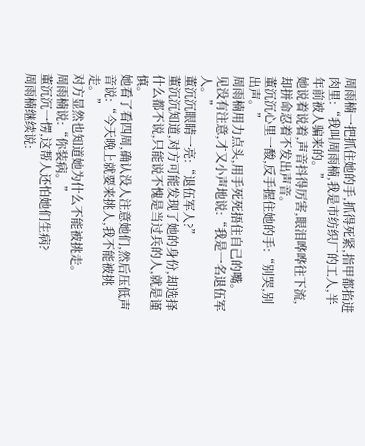周雨楠一把抓住她的手,抓得死紧,指甲都掐进肉里:“我叫周雨楠,我是市纺织厂的工人,半年前被人骗来的。”
她说着说着,声音抖得厉害,眼泪哗哗往下流,却拼命忍着不发出声音。
董沉沉心里一酸,反手握住她的手:“别哭,别出声。”
周雨楠用力点头,用手死死捂住自己的嘴。
见没有注意,才又小声地说:“我是一名退伍军人。”
董沉沉眼睛一亮:“退伍军人?”
董沉沉知道,对方可能发现了她的身份,却选择什么都不说,只能说不愧是当过兵的人,就是谨慎。
她看了看四周,确认没人注意她们,然后压低声音说:“今天晚上就要来挑人,我不能被挑走。”
对方显然也知道她为什么不能被挑走。
周雨楠说:“你装病。”
董沉沉一愣,这帮人还怕她们生病?
周雨楠继续说: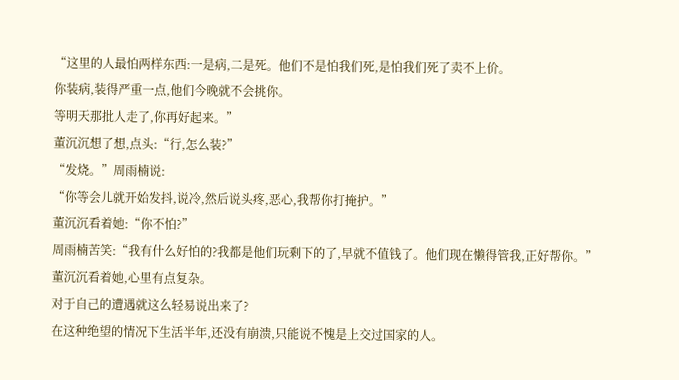“这里的人最怕两样东西:一是病,二是死。他们不是怕我们死,是怕我们死了卖不上价。
你装病,装得严重一点,他们今晚就不会挑你。
等明天那批人走了,你再好起来。”
董沉沉想了想,点头:“行,怎么装?”
“发烧。”周雨楠说:
“你等会儿就开始发抖,说冷,然后说头疼,恶心,我帮你打掩护。”
董沉沉看着她:“你不怕?”
周雨楠苦笑:“我有什么好怕的?我都是他们玩剩下的了,早就不值钱了。他们现在懒得管我,正好帮你。”
董沉沉看着她,心里有点复杂。
对于自己的遭遇就这么轻易说出来了?
在这种绝望的情况下生活半年,还没有崩溃,只能说不愧是上交过国家的人。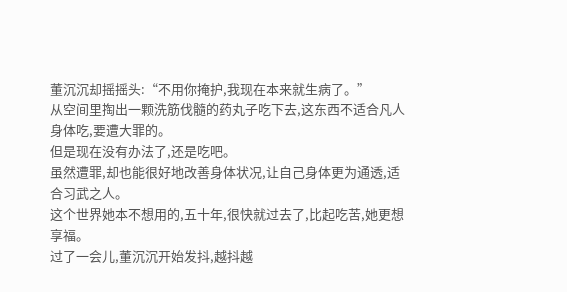董沉沉却摇摇头:“不用你掩护,我现在本来就生病了。”
从空间里掏出一颗洗筋伐髓的药丸子吃下去,这东西不适合凡人身体吃,要遭大罪的。
但是现在没有办法了,还是吃吧。
虽然遭罪,却也能很好地改善身体状况,让自己身体更为通透,适合习武之人。
这个世界她本不想用的,五十年,很快就过去了,比起吃苦,她更想享福。
过了一会儿,董沉沉开始发抖,越抖越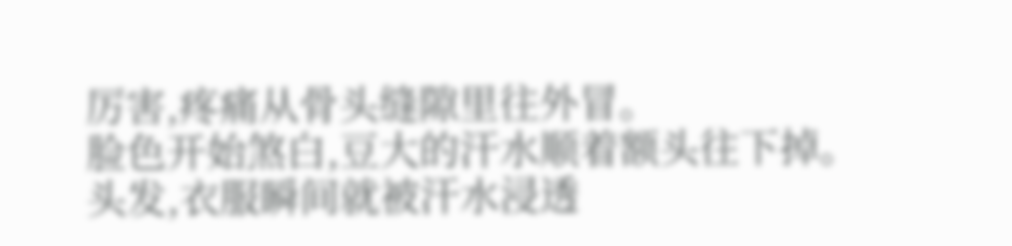厉害,疼痛从骨头缝隙里往外冒。
脸色开始煞白,豆大的汗水顺着额头往下掉。
头发,衣服瞬间就被汗水浸透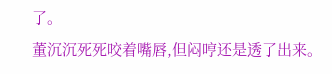了。
董沉沉死死咬着嘴唇,但闷哼还是透了出来。